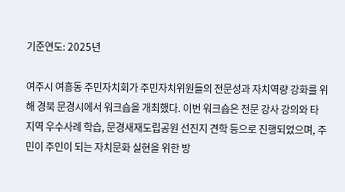기준연도: 2025년

여주시 여흥동 주민자치회가 주민자치위원들의 전문성과 자치역량 강화를 위해 경북 문경시에서 워크숍을 개최했다. 이번 워크숍은 전문 강사 강의와 타 지역 우수사례 학습, 문경새재도립공원 선진지 견학 등으로 진행되었으며, 주민이 주인이 되는 자치문화 실현을 위한 방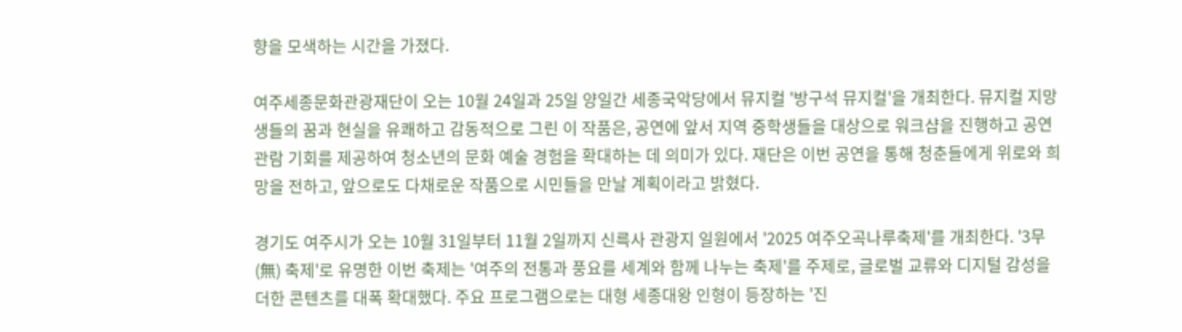향을 모색하는 시간을 가졌다.

여주세종문화관광재단이 오는 10월 24일과 25일 양일간 세종국악당에서 뮤지컬 '방구석 뮤지컬'을 개최한다. 뮤지컬 지망생들의 꿈과 현실을 유쾌하고 감동적으로 그린 이 작품은, 공연에 앞서 지역 중학생들을 대상으로 워크샵을 진행하고 공연 관람 기회를 제공하여 청소년의 문화 예술 경험을 확대하는 데 의미가 있다. 재단은 이번 공연을 통해 청춘들에게 위로와 희망을 전하고, 앞으로도 다채로운 작품으로 시민들을 만날 계획이라고 밝혔다.

경기도 여주시가 오는 10월 31일부터 11월 2일까지 신륵사 관광지 일원에서 '2025 여주오곡나루축제'를 개최한다. '3무(無) 축제'로 유명한 이번 축제는 '여주의 전통과 풍요를 세계와 함께 나누는 축제'를 주제로, 글로벌 교류와 디지털 감성을 더한 콘텐츠를 대폭 확대했다. 주요 프로그램으로는 대형 세종대왕 인형이 등장하는 '진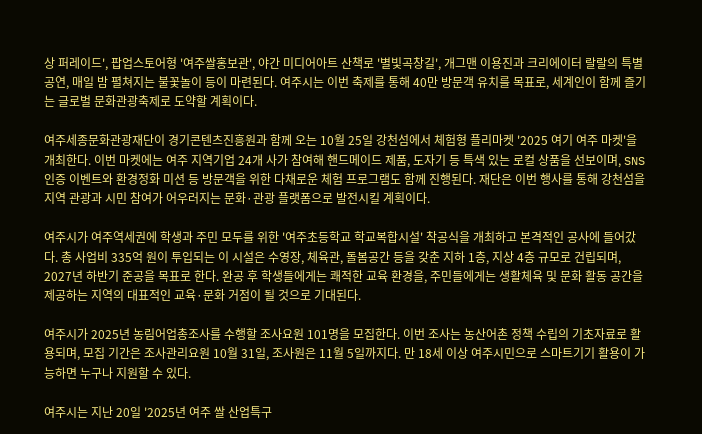상 퍼레이드', 팝업스토어형 '여주쌀홍보관', 야간 미디어아트 산책로 '별빛곡창길', 개그맨 이용진과 크리에이터 랄랄의 특별 공연, 매일 밤 펼쳐지는 불꽃놀이 등이 마련된다. 여주시는 이번 축제를 통해 40만 방문객 유치를 목표로, 세계인이 함께 즐기는 글로벌 문화관광축제로 도약할 계획이다.

여주세종문화관광재단이 경기콘텐츠진흥원과 함께 오는 10월 25일 강천섬에서 체험형 플리마켓 '2025 여기 여주 마켓'을 개최한다. 이번 마켓에는 여주 지역기업 24개 사가 참여해 핸드메이드 제품, 도자기 등 특색 있는 로컬 상품을 선보이며, SNS 인증 이벤트와 환경정화 미션 등 방문객을 위한 다채로운 체험 프로그램도 함께 진행된다. 재단은 이번 행사를 통해 강천섬을 지역 관광과 시민 참여가 어우러지는 문화·관광 플랫폼으로 발전시킬 계획이다.

여주시가 여주역세권에 학생과 주민 모두를 위한 '여주초등학교 학교복합시설' 착공식을 개최하고 본격적인 공사에 들어갔다. 총 사업비 335억 원이 투입되는 이 시설은 수영장, 체육관, 돌봄공간 등을 갖춘 지하 1층, 지상 4층 규모로 건립되며, 2027년 하반기 준공을 목표로 한다. 완공 후 학생들에게는 쾌적한 교육 환경을, 주민들에게는 생활체육 및 문화 활동 공간을 제공하는 지역의 대표적인 교육·문화 거점이 될 것으로 기대된다.

여주시가 2025년 농림어업총조사를 수행할 조사요원 101명을 모집한다. 이번 조사는 농산어촌 정책 수립의 기초자료로 활용되며, 모집 기간은 조사관리요원 10월 31일, 조사원은 11월 5일까지다. 만 18세 이상 여주시민으로 스마트기기 활용이 가능하면 누구나 지원할 수 있다.

여주시는 지난 20일 '2025년 여주 쌀 산업특구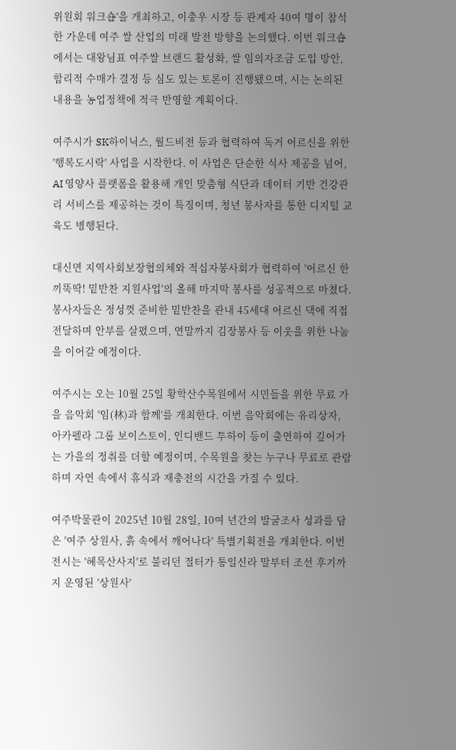위원회 워크숍'을 개최하고, 이충우 시장 등 관계자 40여 명이 참석한 가운데 여주 쌀 산업의 미래 발전 방향을 논의했다. 이번 워크숍에서는 대왕님표 여주쌀 브랜드 활성화, 쌀 임의자조금 도입 방안, 합리적 수매가 결정 등 심도 있는 토론이 진행됐으며, 시는 논의된 내용을 농업정책에 적극 반영할 계획이다.

여주시가 SK하이닉스, 월드비전 등과 협력하여 독거 어르신을 위한 '행복도시락' 사업을 시작한다. 이 사업은 단순한 식사 제공을 넘어, AI 영양사 플랫폼을 활용해 개인 맞춤형 식단과 데이터 기반 건강관리 서비스를 제공하는 것이 특징이며, 청년 봉사자를 통한 디지털 교육도 병행된다.

대신면 지역사회보장협의체와 적십자봉사회가 협력하여 '어르신 한끼뚝딱! 밑반찬 지원사업'의 올해 마지막 봉사를 성공적으로 마쳤다. 봉사자들은 정성껏 준비한 밑반찬을 관내 45세대 어르신 댁에 직접 전달하며 안부를 살폈으며, 연말까지 김장봉사 등 이웃을 위한 나눔을 이어갈 예정이다.

여주시는 오는 10월 25일 황학산수목원에서 시민들을 위한 무료 가을 음악회 '임(林)과 함께'를 개최한다. 이번 음악회에는 유리상자, 아카펠라 그룹 보이스토이, 인디밴드 투하이 등이 출연하여 깊어가는 가을의 정취를 더할 예정이며, 수목원을 찾는 누구나 무료로 관람하며 자연 속에서 휴식과 재충전의 시간을 가질 수 있다.

여주박물관이 2025년 10월 28일, 10여 년간의 발굴조사 성과를 담은 '여주 상원사, 흙 속에서 깨어나다' 특별기획전을 개최한다. 이번 전시는 '혜목산사지'로 불리던 절터가 통일신라 말부터 조선 후기까지 운영된 '상원사'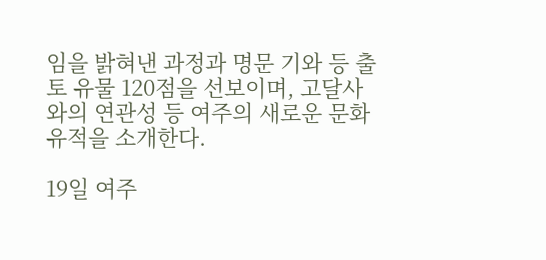임을 밝혀낸 과정과 명문 기와 등 출토 유물 120점을 선보이며, 고달사와의 연관성 등 여주의 새로운 문화유적을 소개한다.

19일 여주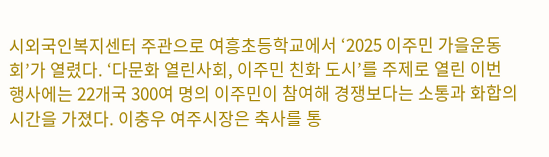시외국인복지센터 주관으로 여흥초등학교에서 ‘2025 이주민 가을운동회’가 열렸다. ‘다문화 열린사회, 이주민 친화 도시’를 주제로 열린 이번 행사에는 22개국 300여 명의 이주민이 참여해 경쟁보다는 소통과 화합의 시간을 가졌다. 이충우 여주시장은 축사를 통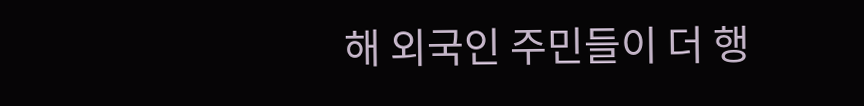해 외국인 주민들이 더 행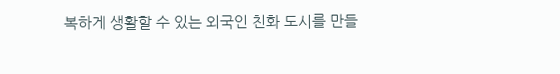복하게 생활할 수 있는 외국인 친화 도시를 만들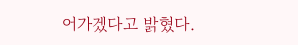어가겠다고 밝혔다.